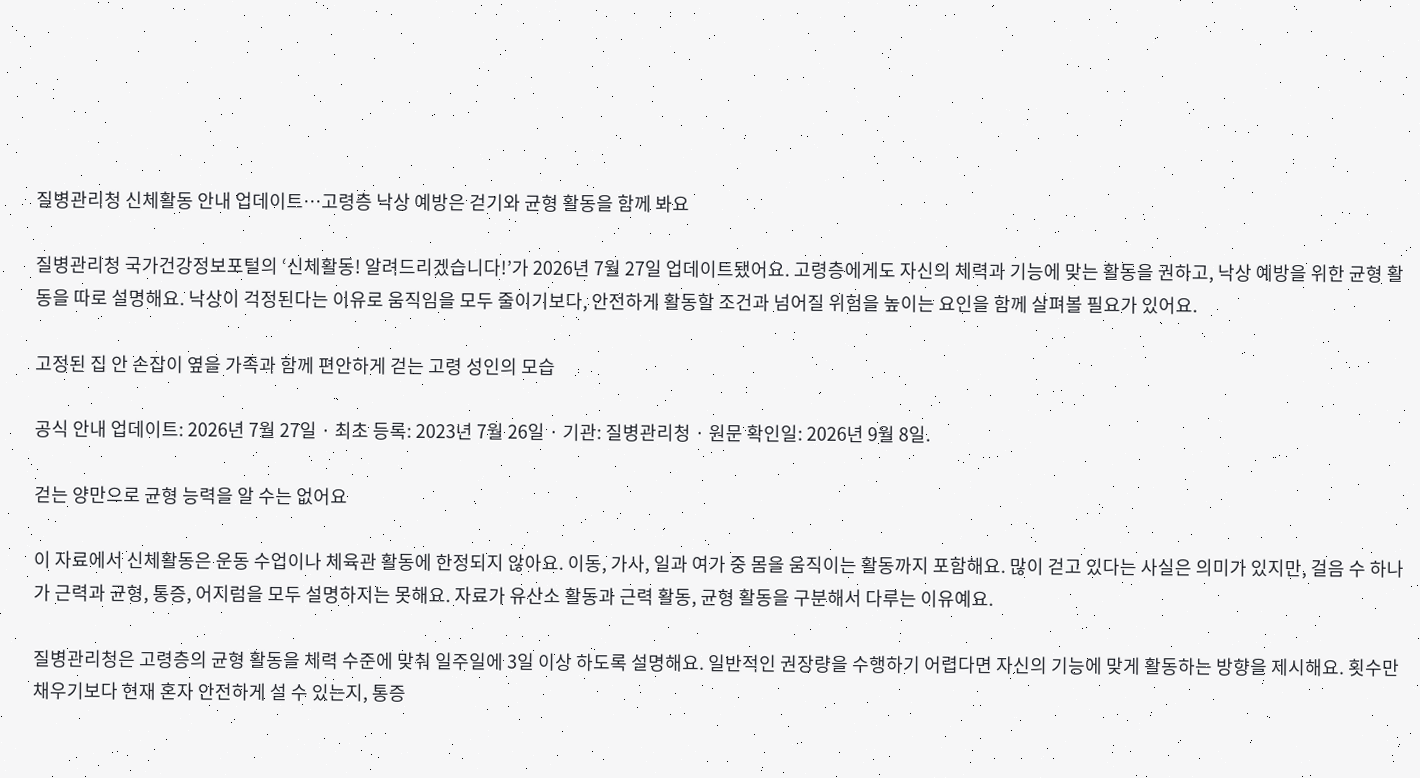질병관리청 신체활동 안내 업데이트…고령층 낙상 예방은 걷기와 균형 활동을 함께 봐요

질병관리청 국가건강정보포털의 ‘신체활동! 알려드리겠습니다!’가 2026년 7월 27일 업데이트됐어요. 고령층에게도 자신의 체력과 기능에 맞는 활동을 권하고, 낙상 예방을 위한 균형 활동을 따로 설명해요. 낙상이 걱정된다는 이유로 움직임을 모두 줄이기보다, 안전하게 활동할 조건과 넘어질 위험을 높이는 요인을 함께 살펴볼 필요가 있어요.

고정된 집 안 손잡이 옆을 가족과 함께 편안하게 걷는 고령 성인의 모습

공식 안내 업데이트: 2026년 7월 27일 · 최초 등록: 2023년 7월 26일 · 기관: 질병관리청 · 원문 확인일: 2026년 9월 8일.

걷는 양만으로 균형 능력을 알 수는 없어요

이 자료에서 신체활동은 운동 수업이나 체육관 활동에 한정되지 않아요. 이동, 가사, 일과 여가 중 몸을 움직이는 활동까지 포함해요. 많이 걷고 있다는 사실은 의미가 있지만, 걸음 수 하나가 근력과 균형, 통증, 어지럼을 모두 설명하지는 못해요. 자료가 유산소 활동과 근력 활동, 균형 활동을 구분해서 다루는 이유예요.

질병관리청은 고령층의 균형 활동을 체력 수준에 맞춰 일주일에 3일 이상 하도록 설명해요. 일반적인 권장량을 수행하기 어렵다면 자신의 기능에 맞게 활동하는 방향을 제시해요. 횟수만 채우기보다 현재 혼자 안전하게 설 수 있는지, 통증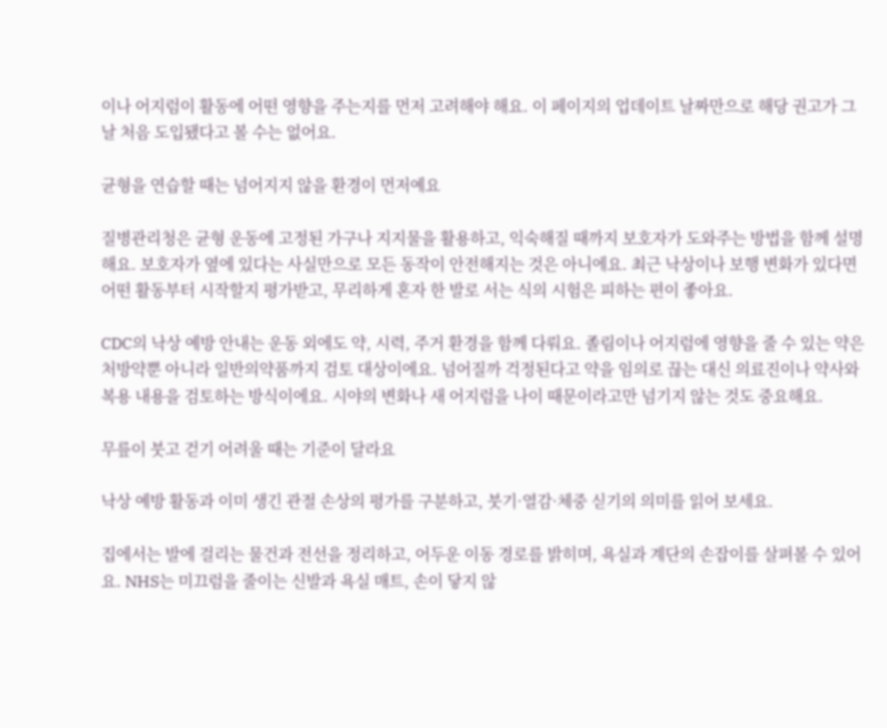이나 어지럼이 활동에 어떤 영향을 주는지를 먼저 고려해야 해요. 이 페이지의 업데이트 날짜만으로 해당 권고가 그날 처음 도입됐다고 볼 수는 없어요.

균형을 연습할 때는 넘어지지 않을 환경이 먼저예요

질병관리청은 균형 운동에 고정된 가구나 지지물을 활용하고, 익숙해질 때까지 보호자가 도와주는 방법을 함께 설명해요. 보호자가 옆에 있다는 사실만으로 모든 동작이 안전해지는 것은 아니에요. 최근 낙상이나 보행 변화가 있다면 어떤 활동부터 시작할지 평가받고, 무리하게 혼자 한 발로 서는 식의 시험은 피하는 편이 좋아요.

CDC의 낙상 예방 안내는 운동 외에도 약, 시력, 주거 환경을 함께 다뤄요. 졸림이나 어지럼에 영향을 줄 수 있는 약은 처방약뿐 아니라 일반의약품까지 검토 대상이에요. 넘어질까 걱정된다고 약을 임의로 끊는 대신 의료진이나 약사와 복용 내용을 검토하는 방식이에요. 시야의 변화나 새 어지럼을 나이 때문이라고만 넘기지 않는 것도 중요해요.

무릎이 붓고 걷기 어려울 때는 기준이 달라요

낙상 예방 활동과 이미 생긴 관절 손상의 평가를 구분하고, 붓기·열감·체중 싣기의 의미를 읽어 보세요.

집에서는 발에 걸리는 물건과 전선을 정리하고, 어두운 이동 경로를 밝히며, 욕실과 계단의 손잡이를 살펴볼 수 있어요. NHS는 미끄럼을 줄이는 신발과 욕실 매트, 손이 닿지 않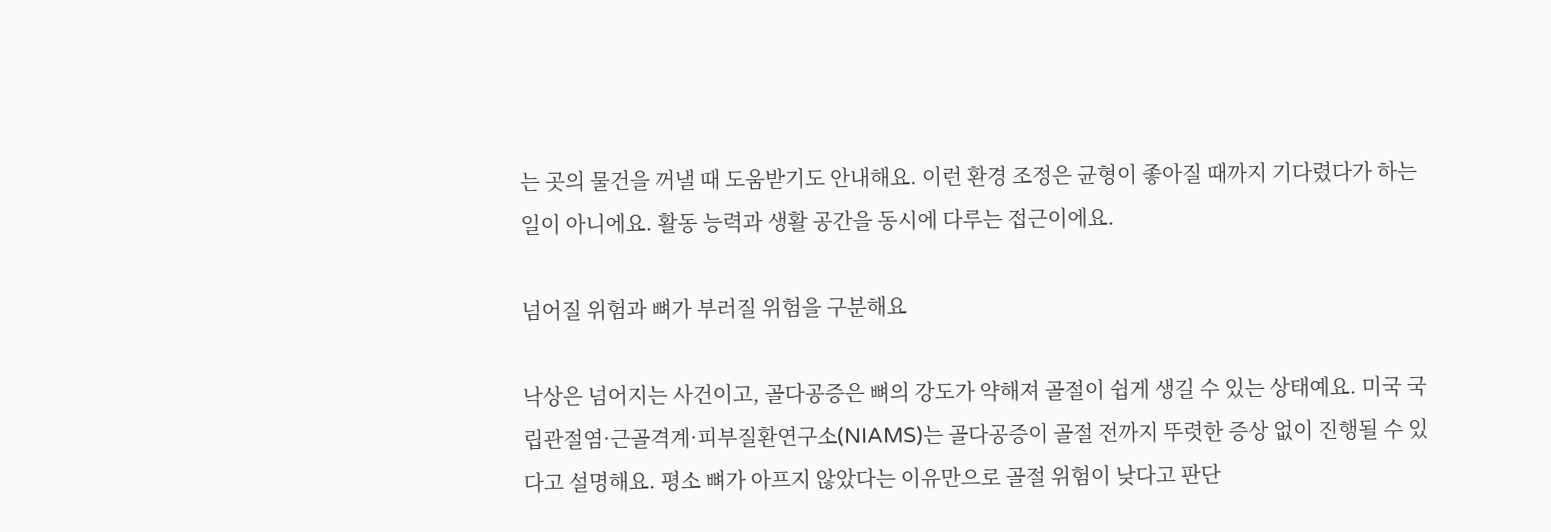는 곳의 물건을 꺼낼 때 도움받기도 안내해요. 이런 환경 조정은 균형이 좋아질 때까지 기다렸다가 하는 일이 아니에요. 활동 능력과 생활 공간을 동시에 다루는 접근이에요.

넘어질 위험과 뼈가 부러질 위험을 구분해요

낙상은 넘어지는 사건이고, 골다공증은 뼈의 강도가 약해져 골절이 쉽게 생길 수 있는 상태예요. 미국 국립관절염·근골격계·피부질환연구소(NIAMS)는 골다공증이 골절 전까지 뚜렷한 증상 없이 진행될 수 있다고 설명해요. 평소 뼈가 아프지 않았다는 이유만으로 골절 위험이 낮다고 판단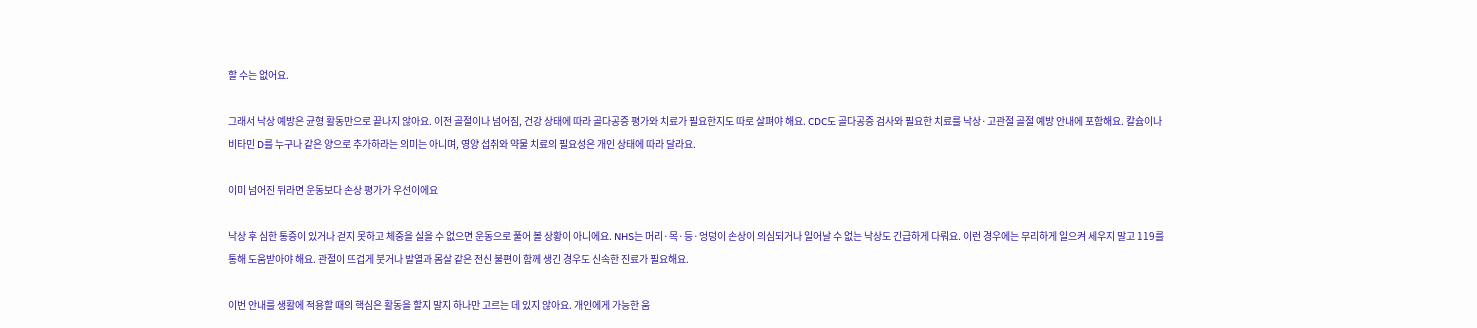할 수는 없어요.

그래서 낙상 예방은 균형 활동만으로 끝나지 않아요. 이전 골절이나 넘어짐, 건강 상태에 따라 골다공증 평가와 치료가 필요한지도 따로 살펴야 해요. CDC도 골다공증 검사와 필요한 치료를 낙상·고관절 골절 예방 안내에 포함해요. 칼슘이나 비타민 D를 누구나 같은 양으로 추가하라는 의미는 아니며, 영양 섭취와 약물 치료의 필요성은 개인 상태에 따라 달라요.

이미 넘어진 뒤라면 운동보다 손상 평가가 우선이에요

낙상 후 심한 통증이 있거나 걷지 못하고 체중을 실을 수 없으면 운동으로 풀어 볼 상황이 아니에요. NHS는 머리·목·등·엉덩이 손상이 의심되거나 일어날 수 없는 낙상도 긴급하게 다뤄요. 이런 경우에는 무리하게 일으켜 세우지 말고 119를 통해 도움받아야 해요. 관절이 뜨겁게 붓거나 발열과 몸살 같은 전신 불편이 함께 생긴 경우도 신속한 진료가 필요해요.

이번 안내를 생활에 적용할 때의 핵심은 활동을 할지 말지 하나만 고르는 데 있지 않아요. 개인에게 가능한 움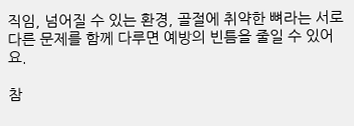직임, 넘어질 수 있는 환경, 골절에 취약한 뼈라는 서로 다른 문제를 함께 다루면 예방의 빈틈을 줄일 수 있어요.

참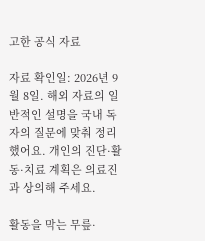고한 공식 자료

자료 확인일: 2026년 9월 8일. 해외 자료의 일반적인 설명을 국내 독자의 질문에 맞춰 정리했어요. 개인의 진단·활동·치료 계획은 의료진과 상의해 주세요.

활동을 막는 무릎·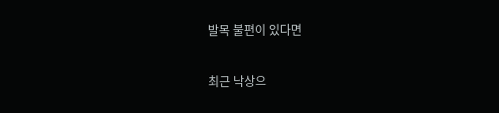발목 불편이 있다면

최근 낙상으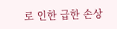로 인한 급한 손상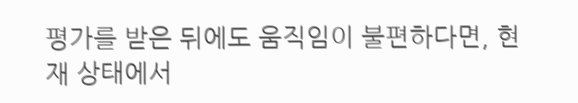평가를 받은 뒤에도 움직임이 불편하다면, 현재 상태에서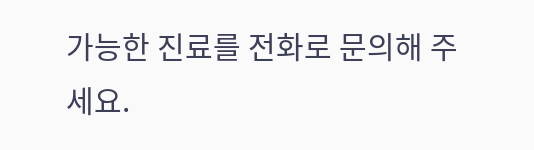가능한 진료를 전화로 문의해 주세요.